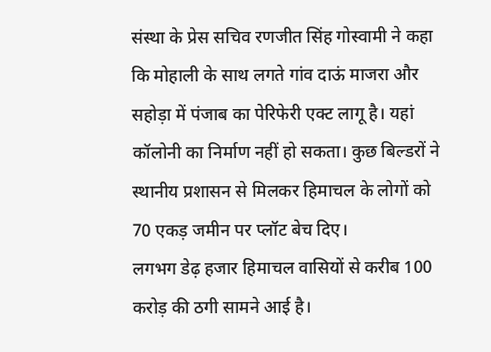संस्था के प्रेस सचिव रणजीत सिंह गोस्वामी ने कहा कि मोहाली के साथ लगते गांव दाऊं माजरा और सहोड़ा में पंजाब का पेरिफेरी एक्ट लागू है। यहां कॉलोनी का निर्माण नहीं हो सकता। कुछ बिल्डरों ने स्थानीय प्रशासन से मिलकर हिमाचल के लोगों को 70 एकड़ जमीन पर प्लॉट बेच दिए।
लगभग डेढ़ हजार हिमाचल वासियों से करीब 100 करोड़ की ठगी सामने आई है।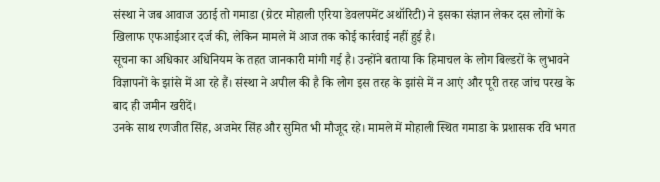संस्था ने जब आवाज उठाई तो गमाडा (ग्रेटर मोहाली एरिया डेवलपमेंट अथॉरिटी) ने इसका संज्ञान लेकर दस लोगों के खिलाफ एफआईआर दर्ज की, लेकिन मामले में आज तक कोई कार्रवाई नहीं हुई है।
सूचना का अधिकार अधिनियम के तहत जानकारी मांगी गई है। उन्होंने बताया कि हिमाचल के लोग बिल्डरों के लुभावने विज्ञापनों के झांसे में आ रहे हैं। संस्था ने अपील की है कि लोग इस तरह के झांसे में न आएं और पूरी तरह जांच परख के बाद ही जमीन खरीदें।
उनके साथ रणजीत सिंह, अजमेर सिंह और सुमित भी मौजूद रहे। मामले में मोहाली स्थित गमाडा के प्रशासक रवि भगत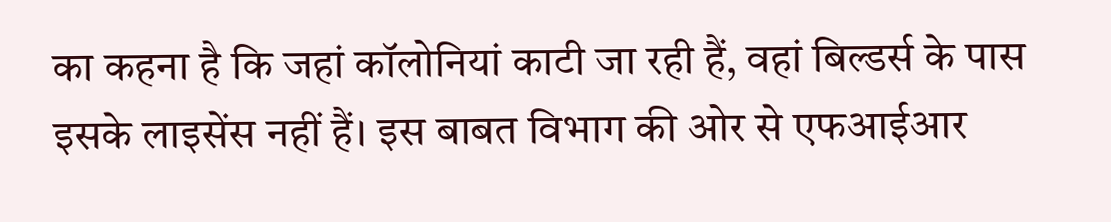का कहना है कि जहां कॉलोनियां काटी जा रही हैं, वहां बिल्डर्स के पास इसके लाइसेंस नहीं हैं। इस बाबत विभाग की ओर से एफआईआर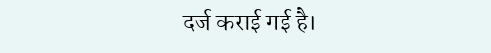दर्ज कराई गई है।